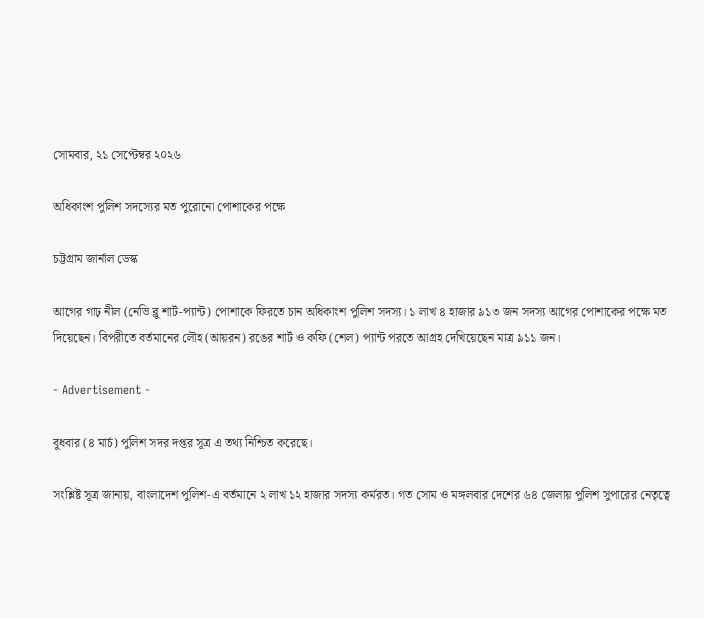সোমবার, ২১ সেপ্টেম্বর ২০২৬

অধিকাংশ পুলিশ সদস্যের মত পুরোনো পোশাকের পক্ষে

চট্টগ্রাম জার্নাল ডেস্ক

আগের গাঢ় নীল (নেভি ব্লু শার্ট-প্যান্ট) পোশাকে ফিরতে চান অধিকাংশ পুলিশ সদস্য। ১ লাখ ৪ হাজার ৯১৩ জন সদস্য আগের পোশাকের পক্ষে মত দিয়েছেন। বিপরীতে বর্তমানের লৌহ (আয়রন) রঙের শার্ট ও কফি (শেল) প্যান্ট পরতে আগ্রহ দেখিয়েছেন মাত্র ৯১১ জন।

- Advertisement -

বুধবার (৪ মার্চ) পুলিশ সদর দপ্তর সূত্র এ তথ্য নিশ্চিত করেছে।

সংশ্লিষ্ট সূত্র জানায়, বাংলাদেশ পুলিশ-এ বর্তমানে ২ লাখ ১২ হাজার সদস্য কর্মরত। গত সোম ও মঙ্গলবার দেশের ৬৪ জেলায় পুলিশ সুপারের নেতৃত্বে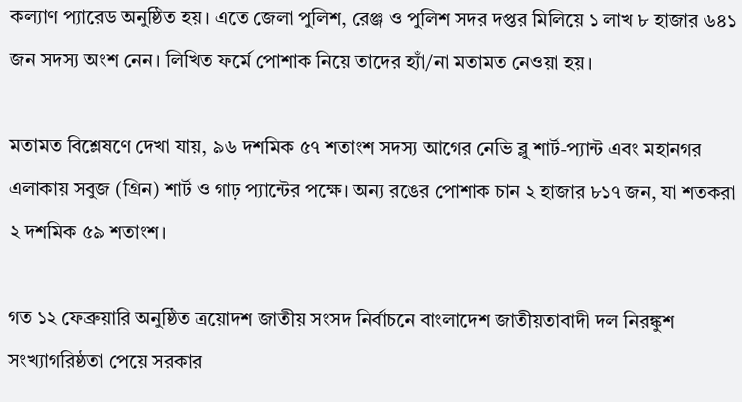কল্যাণ প্যারেড অনুষ্ঠিত হয়। এতে জেলা পুলিশ, রেঞ্জ ও পুলিশ সদর দপ্তর মিলিয়ে ১ লাখ ৮ হাজার ৬৪১ জন সদস্য অংশ নেন। লিখিত ফর্মে পোশাক নিয়ে তাদের হ্যাঁ/না মতামত নেওয়া হয়।

মতামত বিশ্লেষণে দেখা যায়, ৯৬ দশমিক ৫৭ শতাংশ সদস্য আগের নেভি ব্লু শার্ট-প্যান্ট এবং মহানগর এলাকায় সবুজ (গ্রিন) শার্ট ও গাঢ় প্যান্টের পক্ষে। অন্য রঙের পোশাক চান ২ হাজার ৮১৭ জন, যা শতকরা ২ দশমিক ৫৯ শতাংশ।

গত ১২ ফেব্রুয়ারি অনুষ্ঠিত ত্রয়োদশ জাতীয় সংসদ নির্বাচনে বাংলাদেশ জাতীয়তাবাদী দল নিরঙ্কুশ সংখ্যাগরিষ্ঠতা পেয়ে সরকার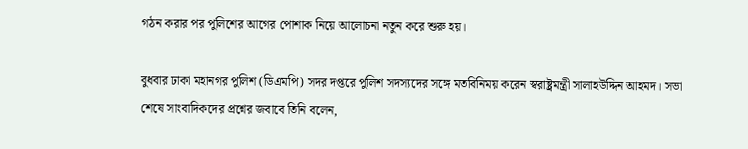গঠন করার পর পুলিশের আগের পোশাক নিয়ে আলোচনা নতুন করে শুরু হয়।

বুধবার ঢাকা মহানগর পুলিশ (ডিএমপি) সদর দপ্তরে পুলিশ সদস্যদের সঙ্গে মতবিনিময় করেন স্বরাষ্ট্রমন্ত্রী সালাহউদ্দিন আহমদ। সভা শেষে সাংবাদিকদের প্রশ্নের জবাবে তিনি বলেন,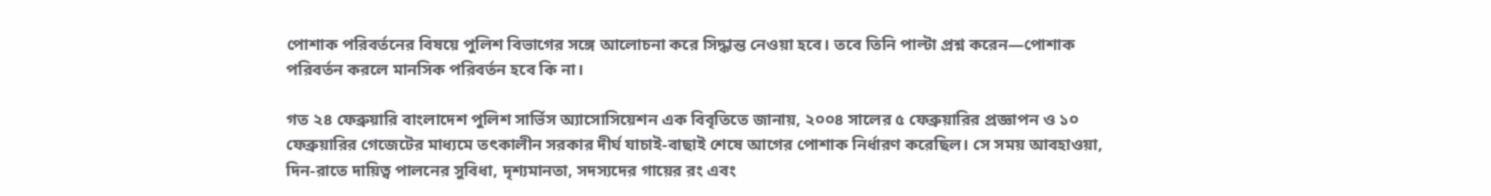পোশাক পরিবর্তনের বিষয়ে পুলিশ বিভাগের সঙ্গে আলোচনা করে সিদ্ধান্ত নেওয়া হবে। তবে তিনি পাল্টা প্রশ্ন করেন—পোশাক পরিবর্তন করলে মানসিক পরিবর্তন হবে কি না।

গত ২৪ ফেব্রুয়ারি বাংলাদেশ পুলিশ সার্ভিস অ্যাসোসিয়েশন এক বিবৃতিতে জানায়, ২০০৪ সালের ৫ ফেব্রুয়ারির প্রজ্ঞাপন ও ১০ ফেব্রুয়ারির গেজেটের মাধ্যমে তৎকালীন সরকার দীর্ঘ যাচাই-বাছাই শেষে আগের পোশাক নির্ধারণ করেছিল। সে সময় আবহাওয়া, দিন-রাতে দায়িত্ব পালনের সুবিধা, দৃশ্যমানতা, সদস্যদের গায়ের রং এবং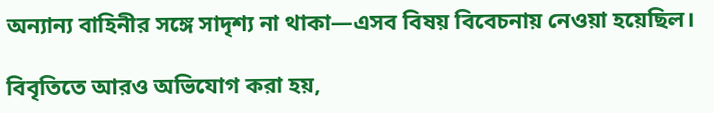অন্যান্য বাহিনীর সঙ্গে সাদৃশ্য না থাকা—এসব বিষয় বিবেচনায় নেওয়া হয়েছিল।

বিবৃতিতে আরও অভিযোগ করা হয়,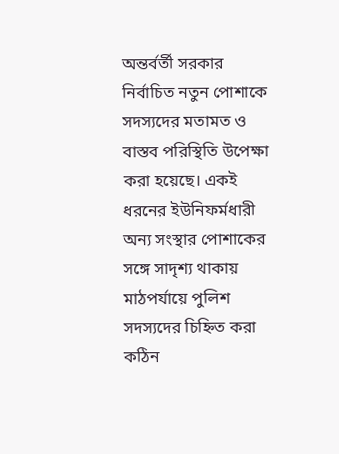অন্তর্বর্তী সরকার নির্বাচিত নতুন পোশাকে সদস্যদের মতামত ও বাস্তব পরিস্থিতি উপেক্ষা করা হয়েছে। একই ধরনের ইউনিফর্মধারী অন্য সংস্থার পোশাকের সঙ্গে সাদৃশ্য থাকায় মাঠপর্যায়ে পুলিশ সদস্যদের চিহ্নিত করা কঠিন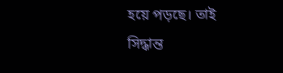হয়ে পড়ছে। তাই সিদ্ধান্ত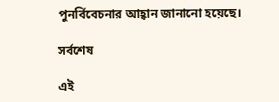পুনর্বিবেচনার আহ্বান জানানো হয়েছে।

সর্বশেষ

এই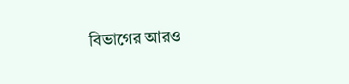বিভাগের আরও